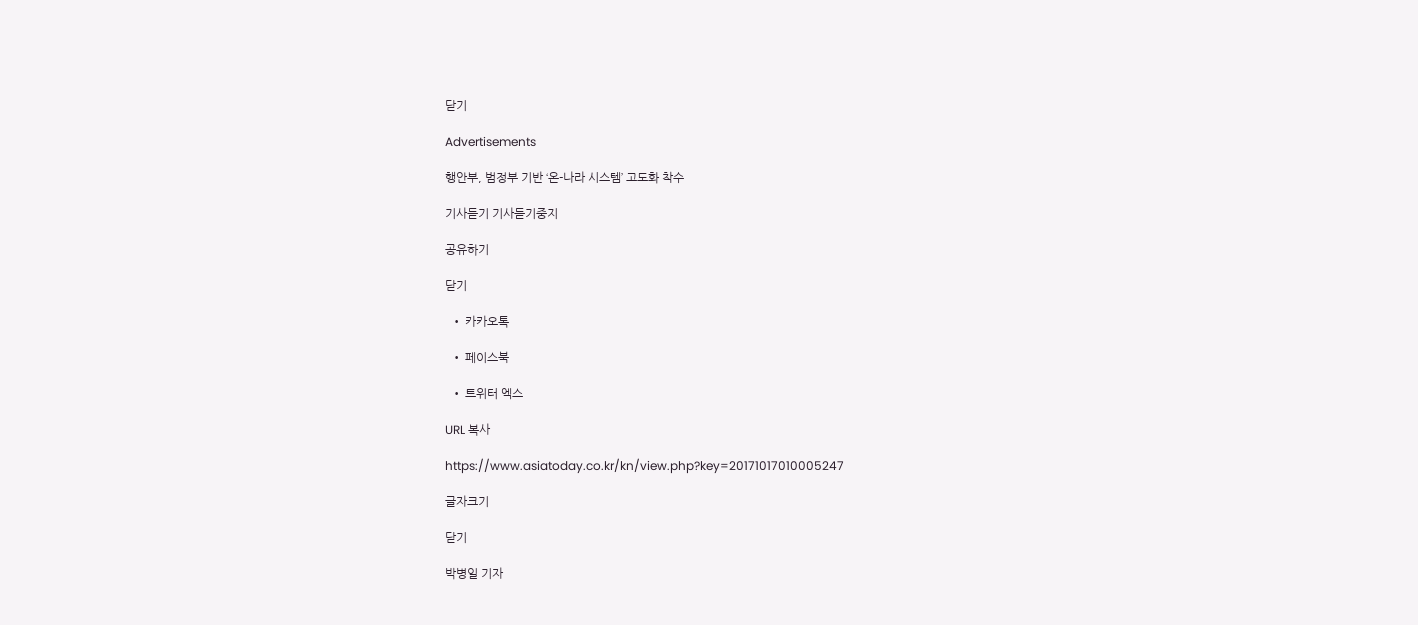닫기

Advertisements

행안부, 범정부 기반 ‘온-나라 시스템’ 고도화 착수

기사듣기 기사듣기중지

공유하기

닫기

  • 카카오톡

  • 페이스북

  • 트위터 엑스

URL 복사

https://www.asiatoday.co.kr/kn/view.php?key=20171017010005247

글자크기

닫기

박병일 기자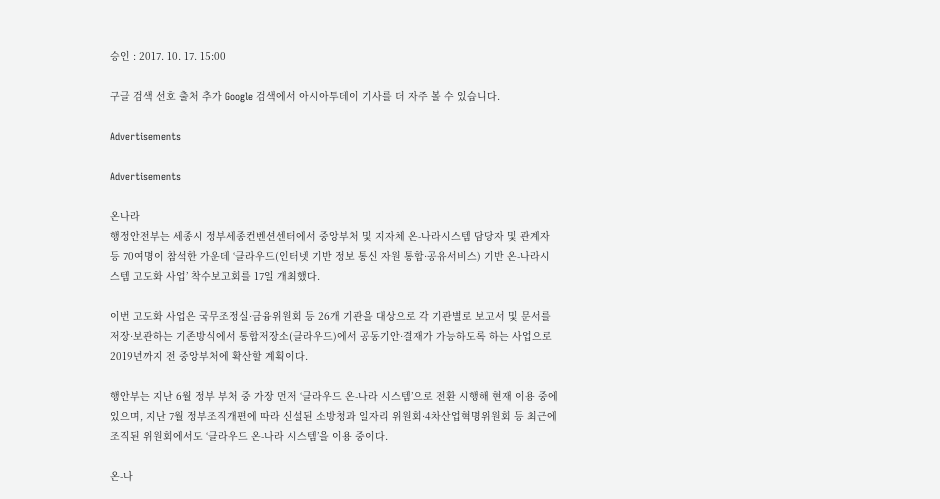승인 : 2017. 10. 17. 15:00

구글 검색 선호 출처 추가 Google 검색에서 아시아투데이 기사를 더 자주 볼 수 있습니다.

Advertisements

Advertisements

온나라
행정안전부는 세종시 정부세종컨벤션센터에서 중앙부처 및 지자체 온-나라시스템 담당자 및 관계자 등 70여명이 참석한 가운데 ‘클라우드(인터넷 기반 정보 통신 자원 통합·공유서비스) 기반 온-나라시스템 고도화 사업’ 착수보고회를 17일 개최했다.

이번 고도화 사업은 국무조정실·금융위원회 등 26개 기관을 대상으로 각 기관별로 보고서 및 문서를 저장·보관하는 기존방식에서 통합저장소(클라우드)에서 공동기안·결재가 가능하도록 하는 사업으로 2019년까지 전 중앙부처에 확산할 계획이다.

행안부는 지난 6월 정부 부처 중 가장 먼저 ‘클라우드 온-나라 시스템’으로 전환 시행해 현재 이용 중에 있으며, 지난 7월 정부조직개편에 따라 신설된 소방청과 일자리 위원회·4차산업혁명위원회 등 최근에 조직된 위원회에서도 ‘클라우드 온-나라 시스템’을 이용 중이다.

온-나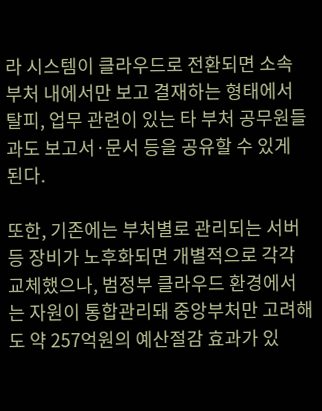라 시스템이 클라우드로 전환되면 소속 부처 내에서만 보고 결재하는 형태에서 탈피, 업무 관련이 있는 타 부처 공무원들과도 보고서·문서 등을 공유할 수 있게 된다.

또한, 기존에는 부처별로 관리되는 서버 등 장비가 노후화되면 개별적으로 각각 교체했으나, 범정부 클라우드 환경에서는 자원이 통합관리돼 중앙부처만 고려해도 약 257억원의 예산절감 효과가 있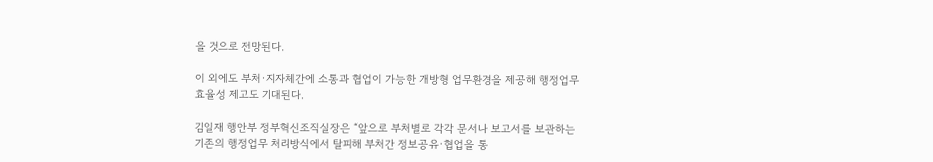을 것으로 전망된다.

이 외에도 부처·지자체간에 소통과 협업이 가능한 개방형 업무환경을 제공해 행정업무 효율성 제고도 기대된다.

김일재 행안부 정부혁신조직실장은 “앞으로 부처별로 각각 문서나 보고서를 보관하는 기존의 행정업무 처리방식에서 탈피해 부처간 정보공유·협업을 통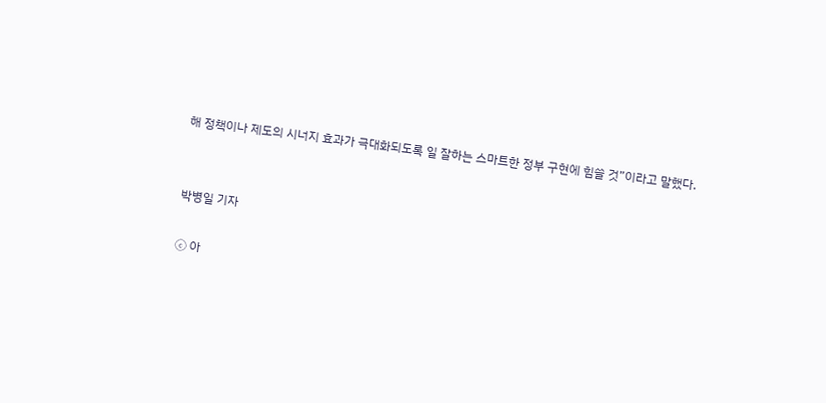해 정책이나 제도의 시너지 효과가 극대화되도록 일 잘하는 스마트한 정부 구현에 힘쓸 것”이라고 말했다.


박병일 기자

ⓒ 아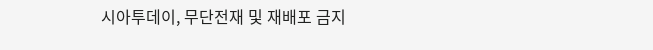시아투데이, 무단전재 및 재배포 금지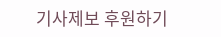기사제보 후원하기